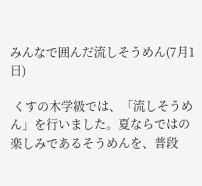みんなで囲んだ流しそうめん(7月1日)

 くすの木学級では、「流しそうめん」を行いました。夏ならではの楽しみであるそうめんを、普段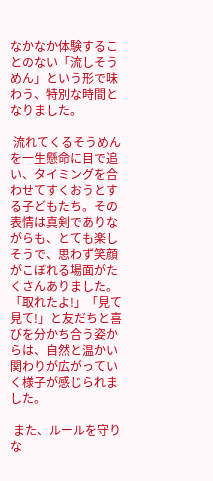なかなか体験することのない「流しそうめん」という形で味わう、特別な時間となりました。

 流れてくるそうめんを一生懸命に目で追い、タイミングを合わせてすくおうとする子どもたち。その表情は真剣でありながらも、とても楽しそうで、思わず笑顔がこぼれる場面がたくさんありました。「取れたよ!」「見て見て!」と友だちと喜びを分かち合う姿からは、自然と温かい関わりが広がっていく様子が感じられました。

 また、ルールを守りな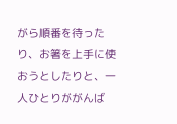がら順番を待ったり、お箸を上手に使おうとしたりと、一人ひとりががんば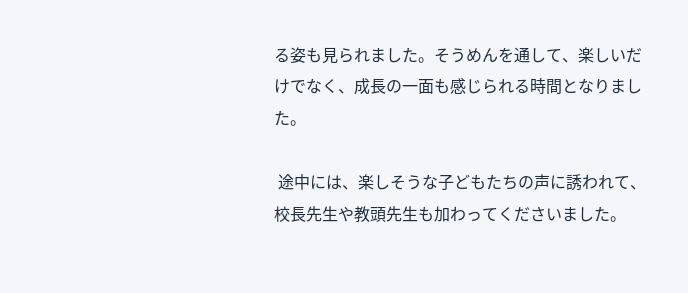る姿も見られました。そうめんを通して、楽しいだけでなく、成長の一面も感じられる時間となりました。

 途中には、楽しそうな子どもたちの声に誘われて、校長先生や教頭先生も加わってくださいました。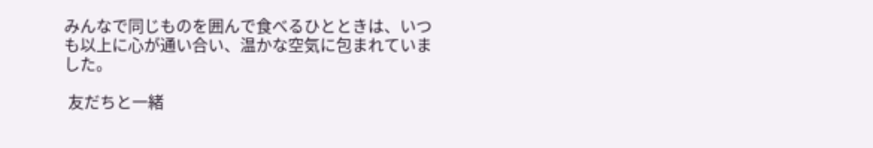みんなで同じものを囲んで食べるひとときは、いつも以上に心が通い合い、温かな空気に包まれていました。

 友だちと一緒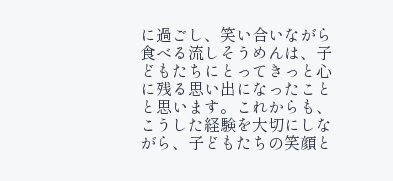に過ごし、笑い合いながら食べる流しそうめんは、子どもたちにとってきっと心に残る思い出になったことと思います。これからも、こうした経験を大切にしながら、子どもたちの笑顔と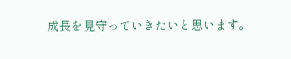成長を見守っていきたいと思います。